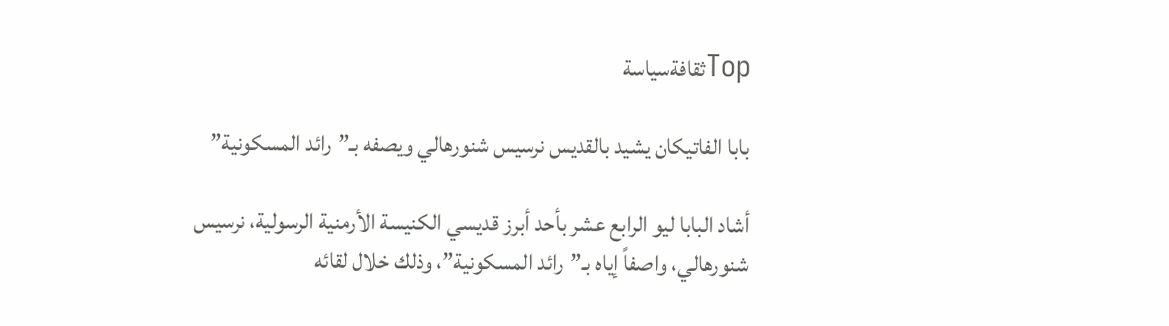Topثقافةسياسة

بابا الفاتيكان يشيد بالقديس نرسيس شنورهالي ويصفه بـ”رائد المسكونية”

أشاد البابا ليو الرابع عشر بأحد أبرز قديسي الكنيسة الأرمنية الرسولية، نرسيس شنورهالي، واصفاً إياه بـ”رائد المسكونية”، وذلك خلال لقائه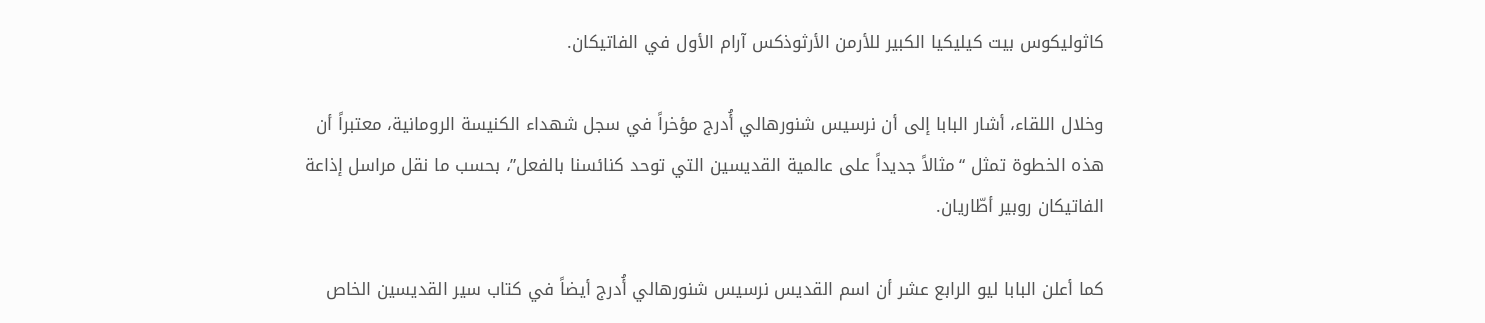كاثوليكوس بيت كيليكيا الكبير للأرمن الأرثوذكس آرام الأول في الفاتيكان.

وخلال اللقاء، أشار البابا إلى أن نرسيس شنورهالي أُدرج مؤخراً في سجل شهداء الكنيسة الرومانية، معتبراً أن هذه الخطوة تمثل “مثالاً جديداً على عالمية القديسين التي توحد كنائسنا بالفعل”، بحسب ما نقل مراسل إذاعة الفاتيكان روبير أطّاريان.

كما أعلن البابا ليو الرابع عشر أن اسم القديس نرسيس شنورهالي أُدرج أيضاً في كتاب سير القديسين الخاص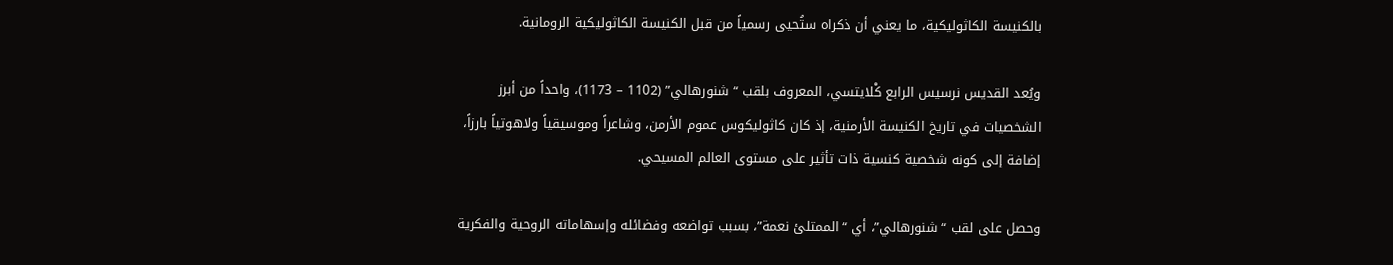بالكنيسة الكاثوليكية، ما يعني أن ذكراه ستُحيى رسمياً من قبل الكنيسة الكاثوليكية الرومانية.

ويُعد القديس نرسيس الرابع كْلايتسي، المعروف بلقب “شنورهالي” (1102 – 1173)، واحداً من أبرز الشخصيات في تاريخ الكنيسة الأرمنية، إذ كان كاثوليكوس عموم الأرمن، وشاعراً وموسيقياً ولاهوتياً بارزاً، إضافة إلى كونه شخصية كنسية ذات تأثير على مستوى العالم المسيحي.

وحصل على لقب “شنورهالي”، أي “الممتلئ نعمة”، بسبب تواضعه وفضائله وإسهاماته الروحية والفكرية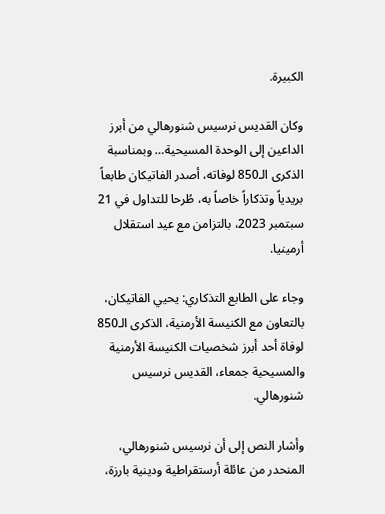الكبيرة.

وكان القديس نرسيس شنورهالي من أبرز الداعين إلى الوحدة المسيحية… وبمناسبة الذكرى الـ850 لوفاته، أصدر الفاتيكان طابعاً بريدياً وتذكاراً خاصاً به، طُرحا للتداول في 21 سبتمبر 2023، بالتزامن مع عيد استقلال أرمينيا.

وجاء على الطابع التذكاري: يحيي الفاتيكان، بالتعاون مع الكنيسة الأرمنية، الذكرى الـ850 لوفاة أحد أبرز شخصيات الكنيسة الأرمنية والمسيحية جمعاء، القديس نرسيس شنورهالي.

وأشار النص إلى أن نرسيس شنورهالي، المنحدر من عائلة أرستقراطية ودينية بارزة،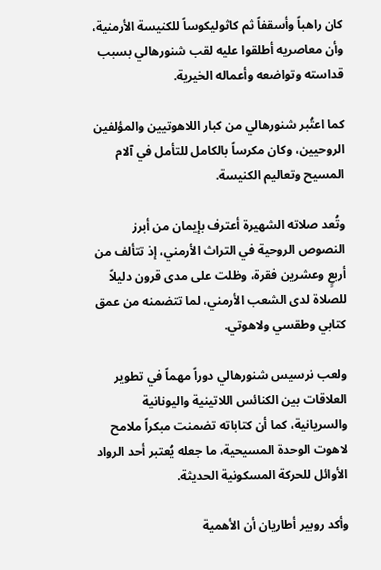كان راهباً وأسقفاً ثم كاثوليكوساً للكنيسة الأرمنية، وأن معاصريه أطلقوا عليه لقب شنورهالي بسبب قداسته وتواضعه وأعماله الخيرية.

كما اعتُبر شنورهالي من كبار اللاهوتيين والمؤلفين الروحيين، وكان مكرساً بالكامل للتأمل في آلام المسيح وتعاليم الكنيسة.

وتُعد صلاته الشهيرة أعترف بإيمان من أبرز النصوص الروحية في التراث الأرمني، إذ تتألف من أربعٍ وعشرين فقرة، وظلت على مدى قرون دليلاً للصلاة لدى الشعب الأرمني، لما تتضمنه من عمق كتابي وطقسي ولاهوتي.

ولعب نرسيس شنورهالي دوراً مهماً في تطوير العلاقات بين الكنائس اللاتينية واليونانية والسريانية، كما أن كتاباته تضمنت مبكراً ملامح لاهوت الوحدة المسيحية، ما جعله يُعتبر أحد الرواد الأوائل للحركة المسكونية الحديثة.

وأكد روبير أطاريان أن الأهمية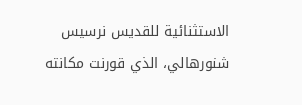الاستثنائية للقديس نرسيس شنورهالي، الذي قورنت مكانته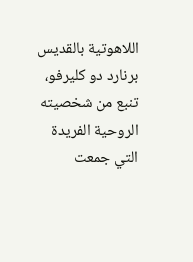اللاهوتية بالقديس برنارد دو كليرفو، تنبع من شخصيته الروحية الفريدة التي جمعت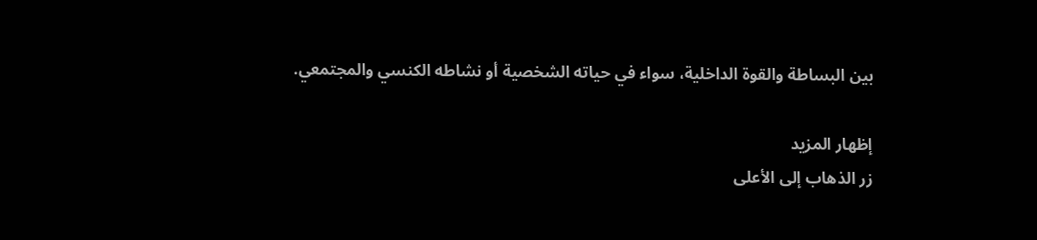بين البساطة والقوة الداخلية، سواء في حياته الشخصية أو نشاطه الكنسي والمجتمعي.

إظهار المزيد
زر الذهاب إلى الأعلى